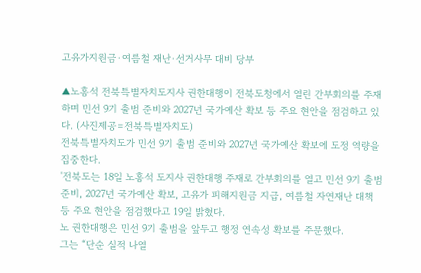고유가지원금·여름철 재난·선거사무 대비 당부

▲노홍석 전북특별자치도지사 권한대행이 전북도청에서 열린 간부회의를 주재하며 민선 9기 출범 준비와 2027년 국가예산 확보 등 주요 현안을 점검하고 있다. (사진제공=전북특별자치도)
전북특별자치도가 민선 9기 출범 준비와 2027년 국가예산 확보에 도정 역량을 집중한다.
'전북도는 18일 노홍석 도지사 권한대행 주재로 간부회의를 열고 민선 9기 출범 준비, 2027년 국가예산 확보, 고유가 피해지원금 지급, 여름철 자연재난 대책 등 주요 현안을 점검했다고 19일 밝혔다.
노 권한대행은 민선 9기 출범을 앞두고 행정 연속성 확보를 주문했다.
그는 “단순 실적 나열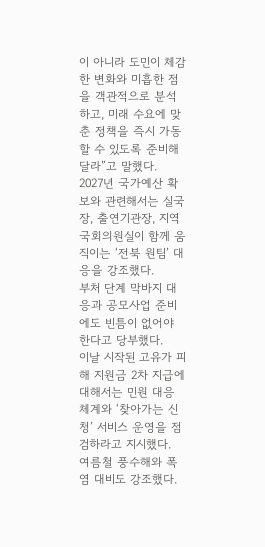이 아니라 도민이 체감한 변화와 미흡한 점을 객관적으로 분석하고, 미래 수요에 맞춘 정책을 즉시 가동할 수 있도록 준비해 달라”고 말했다.
2027년 국가예산 확보와 관련해서는 실국장, 출연기관장, 지역 국회의원실이 함께 움직이는 ‘전북 원팀’ 대응을 강조했다.
부처 단계 막바지 대응과 공모사업 준비에도 빈틈이 없어야 한다고 당부했다.
이날 시작된 고유가 피해 지원금 2차 지급에 대해서는 민원 대응 체계와 ‘찾아가는 신청’ 서비스 운영을 점검하라고 지시했다.
여름철 풍수해와 폭염 대비도 강조했다.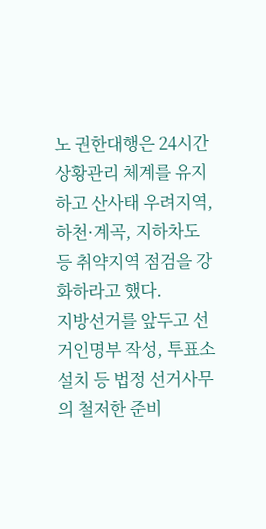노 권한대행은 24시간 상황관리 체계를 유지하고 산사태 우려지역, 하천·계곡, 지하차도 등 취약지역 점검을 강화하라고 했다.
지방선거를 앞두고 선거인명부 작성, 투표소 설치 등 법정 선거사무의 철저한 준비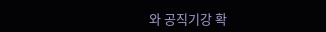와 공직기강 확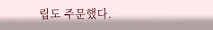립도 주문했다.